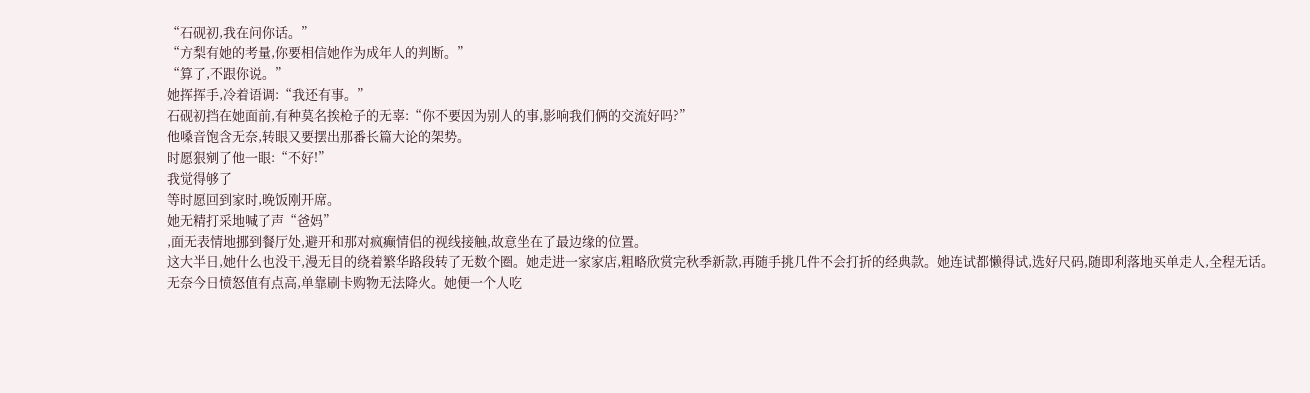“石砚初,我在问你话。”
“方梨有她的考量,你要相信她作为成年人的判断。”
“算了,不跟你说。”
她挥挥手,冷着语调:“我还有事。”
石砚初挡在她面前,有种莫名挨枪子的无辜:“你不要因为别人的事,影响我们俩的交流好吗?”
他嗓音饱含无奈,转眼又要摆出那番长篇大论的架势。
时愿狠剜了他一眼:“不好!”
我觉得够了
等时愿回到家时,晚饭刚开席。
她无精打采地喊了声“爸妈”
,面无表情地挪到餐厅处,避开和那对疯癫情侣的视线接触,故意坐在了最边缘的位置。
这大半日,她什么也没干,漫无目的绕着繁华路段转了无数个圈。她走进一家家店,粗略欣赏完秋季新款,再随手挑几件不会打折的经典款。她连试都懒得试,选好尺码,随即利落地买单走人,全程无话。
无奈今日愤怒值有点高,单靠刷卡购物无法降火。她便一个人吃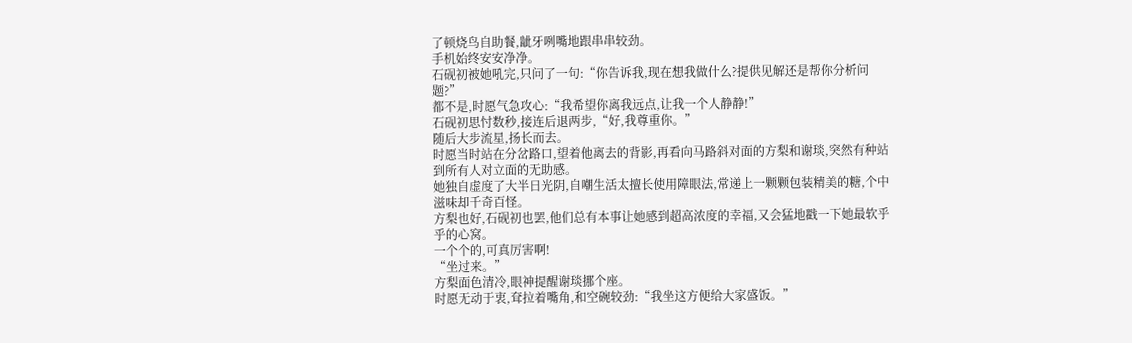了顿烧鸟自助餐,龇牙咧嘴地跟串串较劲。
手机始终安安净净。
石砚初被她吼完,只问了一句:“你告诉我,现在想我做什么?提供见解还是帮你分析问题?”
都不是,时愿气急攻心:“我希望你离我远点,让我一个人静静!”
石砚初思忖数秒,接连后退两步,“好,我尊重你。”
随后大步流星,扬长而去。
时愿当时站在分岔路口,望着他离去的背影,再看向马路斜对面的方梨和谢琰,突然有种站到所有人对立面的无助感。
她独自虚度了大半日光阴,自嘲生活太擅长使用障眼法,常递上一颗颗包装精美的糖,个中滋味却千奇百怪。
方梨也好,石砚初也罢,他们总有本事让她感到超高浓度的幸福,又会猛地戳一下她最软乎乎的心窝。
一个个的,可真厉害啊!
“坐过来。”
方梨面色清冷,眼神提醒谢琰挪个座。
时愿无动于衷,耷拉着嘴角,和空碗较劲:“我坐这方便给大家盛饭。”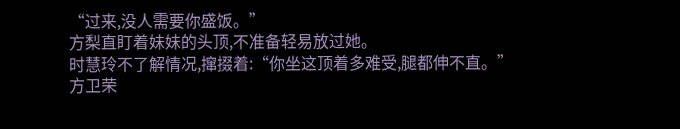“过来,没人需要你盛饭。”
方梨直盯着妹妹的头顶,不准备轻易放过她。
时慧玲不了解情况,撺掇着:“你坐这顶着多难受,腿都伸不直。”
方卫荣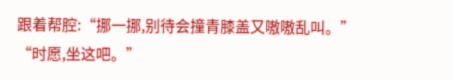跟着帮腔:“挪一挪,别待会撞青膝盖又嗷嗷乱叫。”
“时愿,坐这吧。”